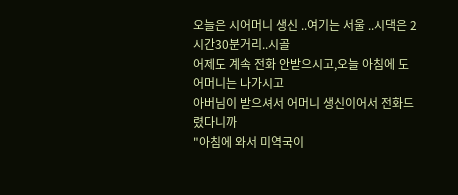오늘은 시어머니 생신 ..여기는 서울 ..시댁은 2시간30분거리..시골
어제도 계속 전화 안받으시고,오늘 아침에 도 어머니는 나가시고
아버님이 받으셔서 어머니 생신이어서 전화드렸다니까
"아침에 와서 미역국이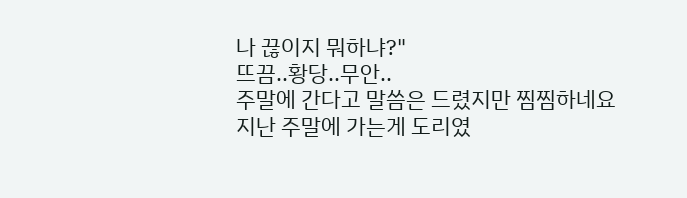나 끊이지 뭐하냐?"
뜨끔..황당..무안..
주말에 간다고 말씀은 드렸지만 찜찜하네요
지난 주말에 가는게 도리였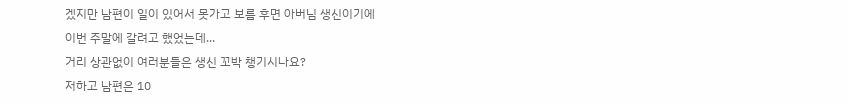겠지만 남편이 일이 있어서 못가고 보름 후면 아버님 생신이기에
이번 주말에 갈려고 했었는데...
거리 상관없이 여러분들은 생신 꼬박 챙기시나요?
저하고 남편은 10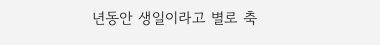년동안 생일이라고 별로 축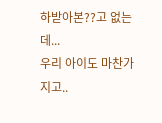하받아본??고 없는데...
우리 아이도 마찬가지고..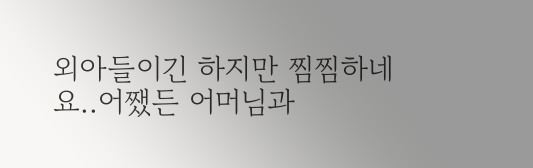외아들이긴 하지만 찜찜하네요..어쨌든 어머님과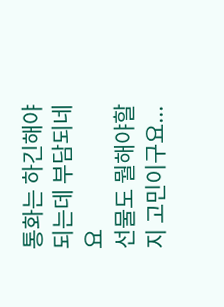통화는 하긴해야되는데 부담되네요
선물도 뭘해야할지 고민이구요...